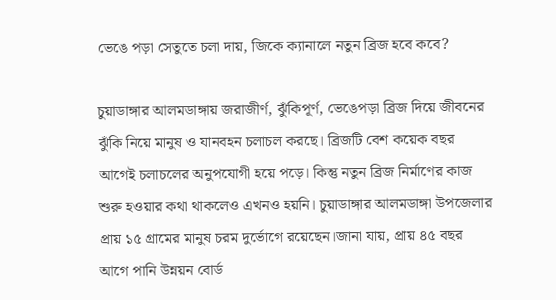ভেঙে পড়া সেতুতে চলা দায়, জিকে ক্যানালে নতুন ব্রিজ হবে কবে?

চুয়াডাঙ্গার আলমডাঙ্গায় জরাজীর্ণ, ঝুঁকিপূর্ণ, ভেঙেপড়া ব্রিজ দিয়ে জীবনের ঝুঁকি নিয়ে মানুষ ও যানবহন চলাচল করছে। ব্রিজটি বেশ কয়েক বছর আগেই চলাচলের অনুপযোগী হয়ে পড়ে। কিন্তু নতুন ব্রিজ নির্মাণের কাজ শুরু হওয়ার কথা থাকলেও এখনও হয়নি। চুয়াডাঙ্গার আলমডাঙ্গা উপজেলার প্রায় ১৫ গ্রামের মানুষ চরম দুর্ভোগে রয়েছেন।জানা যায়, প্রায় ৪৫ বছর আগে পানি উন্নয়ন বোর্ড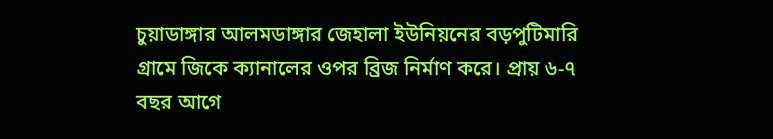চুয়াডাঙ্গার আলমডাঙ্গার জেহালা ইউনিয়নের বড়পুটিমারি গ্রামে জিকে ক্যানালের ওপর ব্রিজ নির্মাণ করে। প্রায় ৬-৭ বছর আগে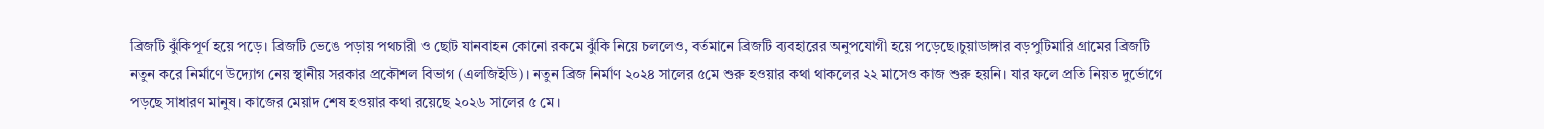ব্রিজটি ঝুঁকিপূর্ণ হয়ে পড়ে। ব্রিজটি ভেঙে পড়ায় পথচারী ও ছোট যানবাহন কোনো রকমে ঝুঁকি নিয়ে চললেও, বর্তমানে ব্রিজটি ব্যবহারের অনুপযোগী হয়ে পড়েছে।চুয়াডাঙ্গার বড়পুটিমারি গ্রামের ব্রিজটি নতুন করে নির্মাণে উদ্যোগ নেয় স্থানীয় সরকার প্রকৌশল বিভাগ (এলজিইডি)। নতুন ব্রিজ নির্মাণ ২০২৪ সালের ৫মে শুরু হওয়ার কথা থাকলের ২২ মাসেও কাজ শুরু হয়নি। যার ফলে প্রতি নিয়ত দুর্ভোগে পড়ছে সাধারণ মানুষ। কাজের মেয়াদ শেষ হওয়ার কথা রয়েছে ২০২৬ সালের ৫ মে।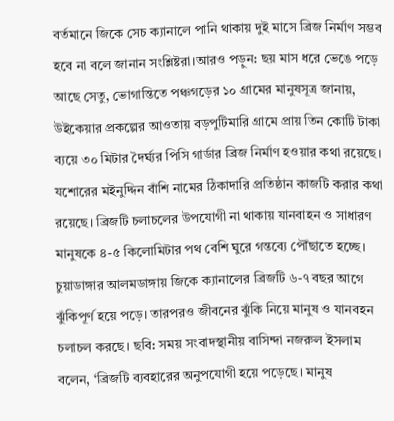বর্তমানে জিকে সেচ ক্যানালে পানি থাকায় দুই মাসে ব্রিজ নির্মাণ সম্ভব হবে না বলে জানান সংশ্লিষ্টরা।আরও পড়ুন: ছয় মাস ধরে ভেঙে পড়ে আছে সেতু, ভোগান্তিতে পঞ্চগড়ের ১০ গ্রামের মানুষসূত্র জানায়, উইকেয়ার প্রকল্পের আওতায় বড়পুটিমারি গ্রামে প্রায় তিন কোটি টাকা ব্যয়ে ৩০ মিটার দৈর্ঘ্যর পিসি গার্ডার ব্রিজ নির্মাণ হওয়ার কথা রয়েছে। যশোরের মইনুদ্দিন বাঁশি নামের ঠিকাদারি প্রতিষ্ঠান কাজটি করার কথা রয়েছে। ব্রিজটি চলাচলের উপযোগী না থাকায় যানবাহন ও সাধারণ মানুষকে ৪-৫ কিলোমিটার পথ বেশি ঘুরে গন্তব্যে পৌঁছাতে হচ্ছে। চুয়াডাঙ্গার আলমডাঙ্গায় জিকে ক্যানালের ব্রিজটি ৬-৭ বছর আগে ঝুঁকিপূর্ণ হয়ে পড়ে। তারপরও জীবনের ঝুঁকি নিয়ে মানুষ ও যানবহন চলাচল করছে। ছবি: সময় সংবাদস্থানীয় বাসিন্দা নজরুল ইসলাম বলেন, ‘ব্রিজটি ব্যবহারের অনুপযোগী হয়ে পড়েছে। মানুষ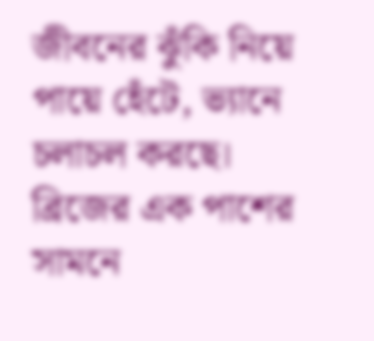জীবনের ঝুঁকি নিয়ে পায়ে হেঁটে, ভ্যানে চলাচল করছে। ব্রিজের এক পাশের সামনে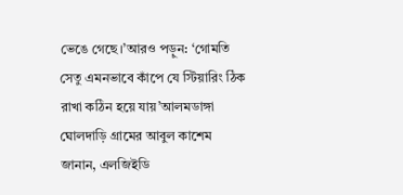ভেঙে গেছে।’আরও পড়ুন: ‘গোমতি সেতু এমনভাবে কাঁপে যে স্টিয়ারিং ঠিক রাখা কঠিন হয়ে যায়’আলমডাঙ্গা ঘোলদাড়ি গ্রামের আবুল কাশেম জানান, এলজিইডি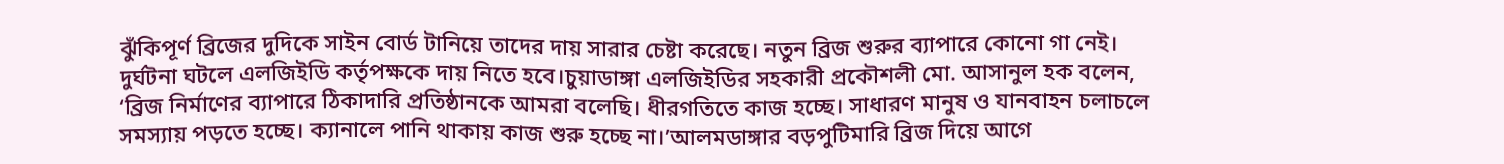ঝুঁকিপূর্ণ ব্রিজের দুদিকে সাইন বোর্ড টানিয়ে তাদের দায় সারার চেষ্টা করেছে। নতুন ব্রিজ শুরুর ব্যাপারে কোনো গা নেই। দুর্ঘটনা ঘটলে এলজিইডি কর্তৃপক্ষকে দায় নিতে হবে।চুয়াডাঙ্গা এলজিইডির সহকারী প্রকৌশলী মো. আসানুল হক বলেন, ‘ব্রিজ নির্মাণের ব্যাপারে ঠিকাদারি প্রতিষ্ঠানকে আমরা বলেছি। ধীরগতিতে কাজ হচ্ছে। সাধারণ মানুষ ও যানবাহন চলাচলে সমস্যায় পড়তে হচ্ছে। ক্যানালে পানি থাকায় কাজ শুরু হচ্ছে না।’আলমডাঙ্গার বড়পুটিমারি ব্রিজ দিয়ে আগে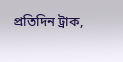প্রতিদিন ট্রাক,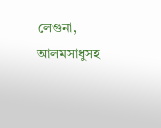লেগুনা, আলমসাধুসহ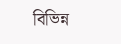বিভিন্ন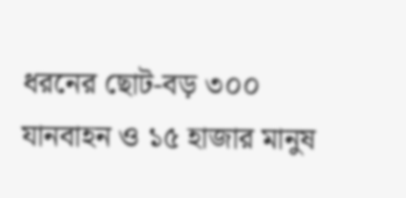ধরনের ছোট-বড় ৩০০ যানবাহন ও ১৫ হাজার মানুষ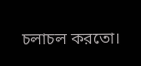চলাচল করতো।